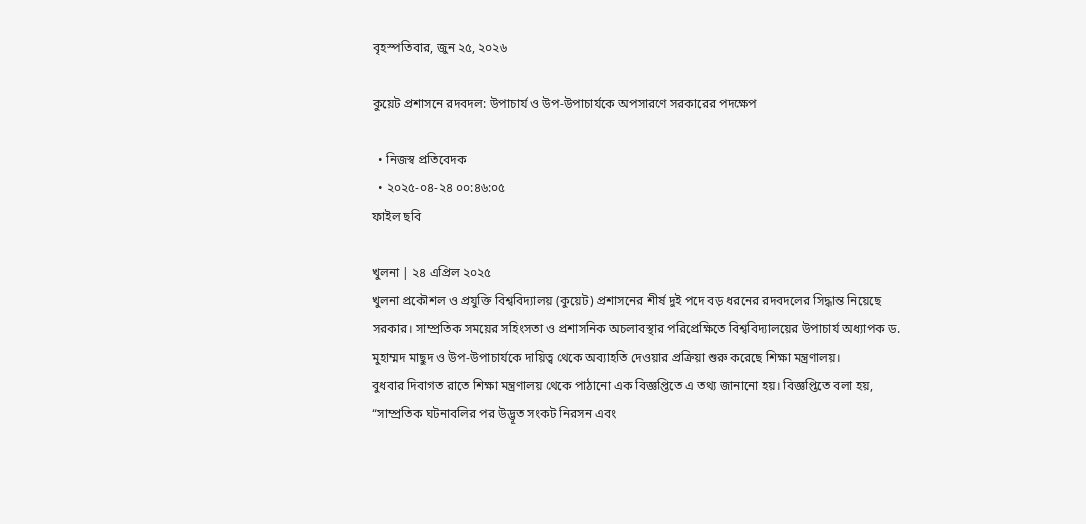বৃহস্পতিবার, জুন ২৫, ২০২৬

কুয়েট প্রশাসনে রদবদল: উপাচার্য ও উপ-উপাচার্যকে অপসারণে সরকারের পদক্ষেপ

  • নিজস্ব প্রতিবেদক
  • ২০২৫-০৪-২৪ ০০:৪৬:০৫
ফাইল ছবি

খুলনা | ২৪ এপ্রিল ২০২৫
খুলনা প্রকৌশল ও প্রযুক্তি বিশ্ববিদ্যালয় (কুয়েট) প্রশাসনের শীর্ষ দুই পদে বড় ধরনের রদবদলের সিদ্ধান্ত নিয়েছে সরকার। সাম্প্রতিক সময়ের সহিংসতা ও প্রশাসনিক অচলাবস্থার পরিপ্রেক্ষিতে বিশ্ববিদ্যালয়ের উপাচার্য অধ্যাপক ড. মুহাম্মদ মাছুদ ও উপ-উপাচার্যকে দায়িত্ব থেকে অব্যাহতি দেওয়ার প্রক্রিয়া শুরু করেছে শিক্ষা মন্ত্রণালয়।
বুধবার দিবাগত রাতে শিক্ষা মন্ত্রণালয় থেকে পাঠানো এক বিজ্ঞপ্তিতে এ তথ্য জানানো হয়। বিজ্ঞপ্তিতে বলা হয়, “সাম্প্রতিক ঘটনাবলির পর উদ্ভূত সংকট নিরসন এবং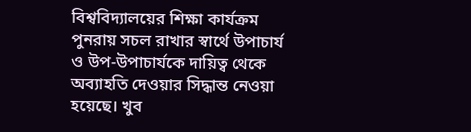বিশ্ববিদ্যালয়ের শিক্ষা কার্যক্রম পুনরায় সচল রাখার স্বার্থে উপাচার্য ও উপ-উপাচার্যকে দায়িত্ব থেকে অব্যাহতি দেওয়ার সিদ্ধান্ত নেওয়া হয়েছে। খুব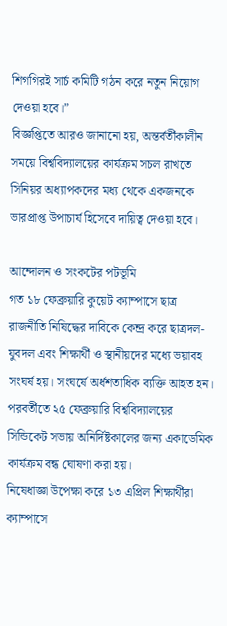শিগগিরই সার্চ কমিটি গঠন করে নতুন নিয়োগ দেওয়া হবে।”
বিজ্ঞপ্তিতে আরও জানানো হয়, অন্তর্বর্তীকালীন সময়ে বিশ্ববিদ্যালয়ের কার্যক্রম সচল রাখতে সিনিয়র অধ্যাপকদের মধ্য থেকে একজনকে ভারপ্রাপ্ত উপাচার্য হিসেবে দায়িত্ব দেওয়া হবে।

আন্দোলন ও সংকটের পটভূমি
গত ১৮ ফেব্রুয়ারি কুয়েট ক্যাম্পাসে ছাত্র রাজনীতি নিষিদ্ধের দাবিকে কেন্দ্র করে ছাত্রদল-যুবদল এবং শিক্ষার্থী ও স্থানীয়দের মধ্যে ভয়াবহ সংঘর্ষ হয়। সংঘর্ষে অর্ধশতাধিক ব্যক্তি আহত হন। পরবর্তীতে ২৫ ফেব্রুয়ারি বিশ্ববিদ্যালয়ের সিন্ডিকেট সভায় অনির্দিষ্টকালের জন্য একাডেমিক কার্যক্রম বন্ধ ঘোষণা করা হয়।
নিষেধাজ্ঞা উপেক্ষা করে ১৩ এপ্রিল শিক্ষার্থীরা ক্যাম্পাসে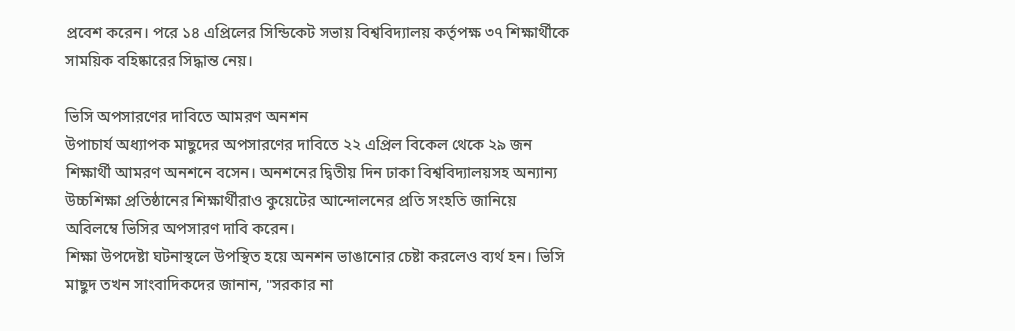প্রবেশ করেন। পরে ১৪ এপ্রিলের সিন্ডিকেট সভায় বিশ্ববিদ্যালয় কর্তৃপক্ষ ৩৭ শিক্ষার্থীকে সাময়িক বহিষ্কারের সিদ্ধান্ত নেয়।

ভিসি অপসারণের দাবিতে আমরণ অনশন
উপাচার্য অধ্যাপক মাছুদের অপসারণের দাবিতে ২২ এপ্রিল বিকেল থেকে ২৯ জন শিক্ষার্থী আমরণ অনশনে বসেন। অনশনের দ্বিতীয় দিন ঢাকা বিশ্ববিদ্যালয়সহ অন্যান্য উচ্চশিক্ষা প্রতিষ্ঠানের শিক্ষার্থীরাও কুয়েটের আন্দোলনের প্রতি সংহতি জানিয়ে অবিলম্বে ভিসির অপসারণ দাবি করেন।
শিক্ষা উপদেষ্টা ঘটনাস্থলে উপস্থিত হয়ে অনশন ভাঙানোর চেষ্টা করলেও ব্যর্থ হন। ভিসি মাছুদ তখন সাংবাদিকদের জানান, "সরকার না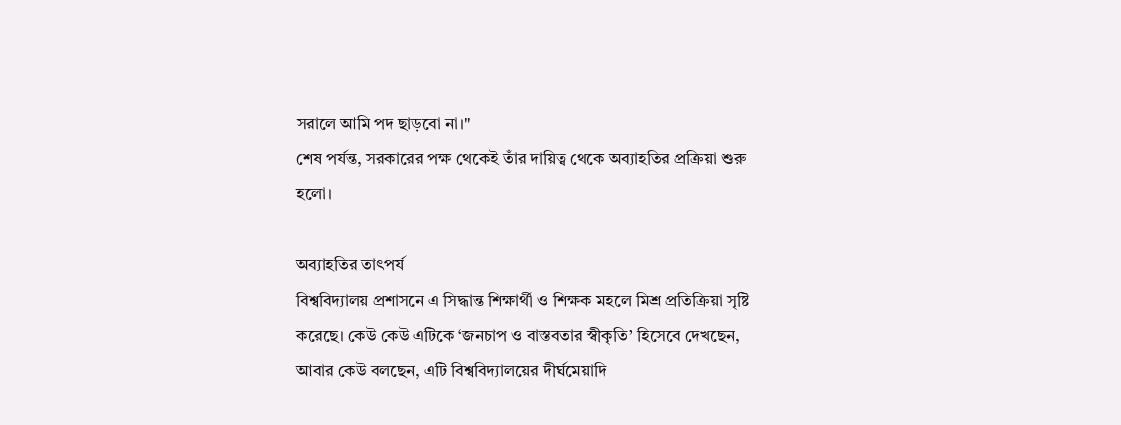সরালে আমি পদ ছাড়বো না।"
শেষ পর্যন্ত, সরকারের পক্ষ থেকেই তাঁর দায়িত্ব থেকে অব্যাহতির প্রক্রিয়া শুরু হলো।

অব্যাহতির তাৎপর্য
বিশ্ববিদ্যালয় প্রশাসনে এ সিদ্ধান্ত শিক্ষার্থী ও শিক্ষক মহলে মিশ্র প্রতিক্রিয়া সৃষ্টি করেছে। কেউ কেউ এটিকে ‘জনচাপ ও বাস্তবতার স্বীকৃতি’ হিসেবে দেখছেন, আবার কেউ বলছেন, এটি বিশ্ববিদ্যালয়ের দীর্ঘমেয়াদি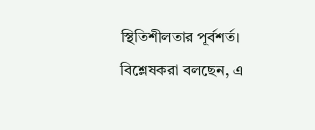স্থিতিশীলতার পূর্বশর্ত।
বিশ্লেষকরা বলছেন, এ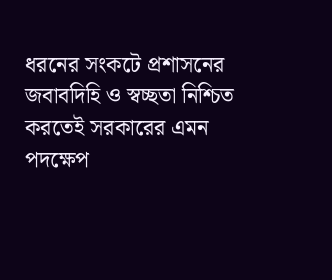ধরনের সংকটে প্রশাসনের জবাবদিহি ও স্বচ্ছতা নিশ্চিত করতেই সরকারের এমন পদক্ষেপ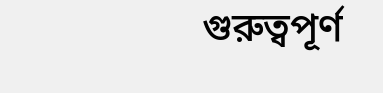গুরুত্বপূর্ণ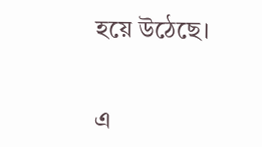হয়ে উঠেছে।


এ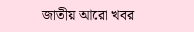জাতীয় আরো খবর